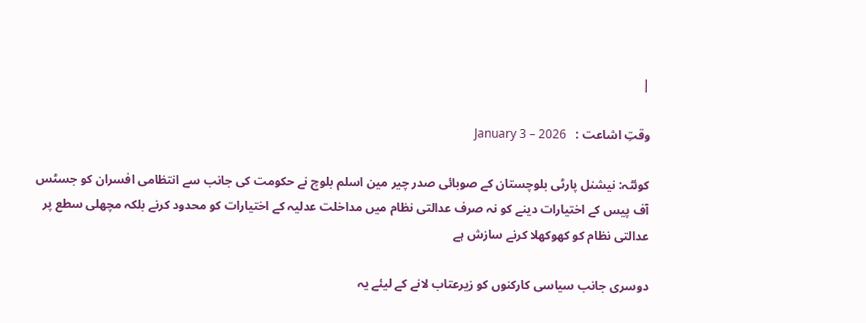|

وقتِ اشاعت :   January 3 – 2026

کوئٹہ: نیشنل پارٹی بلوچستان کے صوبائی صدر چیر مین اسلم بلوچ نے حکومت کی جانب سے انتظامی افسران کو جسٹس آف پیس کے اختیارات دینے کو نہ صرف عدالتی نظام میں مداخلت عدلیہ کے اختیارات کو محدود کرنے بلکہ مچھلی سطع پر عدالتی نظام کو کھوکھلا کرنے سازش ہے

دوسری جانب سیاسی کارکنوں کو زیرعتاب لانے کے لیئے یہ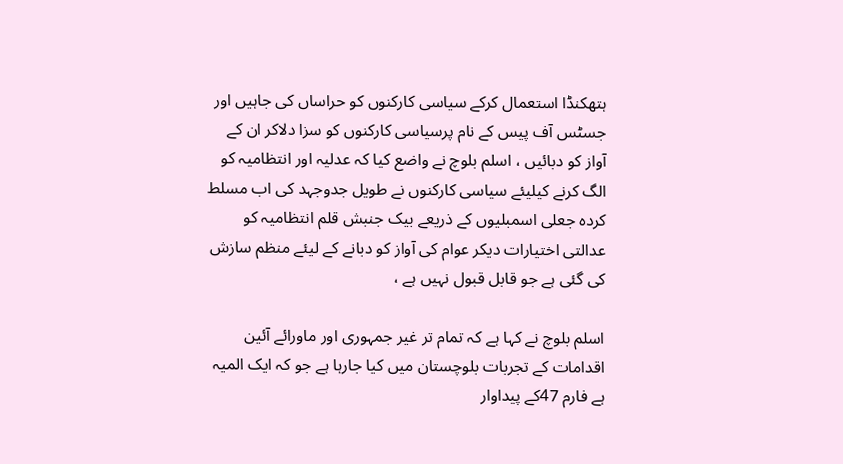ہتھکنڈا استعمال کرکے سیاسی کارکنوں کو حراساں کی جاہیں اور جسٹس آف پیس کے نام پرسیاسی کارکنوں کو سزا دلاکر ان کے آواز کو دبائیں ، اسلم بلوچ نے واضع کیا کہ عدلیہ اور انتظامیہ کو الگ کرنے کیلیئے سیاسی کارکنوں نے طویل جدوجہد کی اب مسلط کردہ جعلی اسمبلیوں کے ذریعے بیک جنبش قلم انتظامیہ کو عدالتی اختیارات دیکر عوام کی آواز کو دبانے کے لیئے منظم سازش کی گئی ہے جو قابل قبول نہیں ہے ،

اسلم بلوچ نے کہا ہے کہ تمام تر غیر جمہوری اور ماورائے آئین اقدامات کے تجربات بلوچستان میں کیا جارہا ہے جو کہ ایک المیہ ہے فارم 47کے پیداوار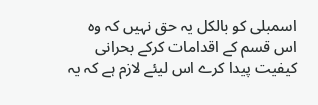اسمبلی کو بالکل یہ حق نہیں کہ وہ اس قسم کے اقدامات کرکے بحرانی کیفیت پیدا کرے اس لیئے لازم ہے کہ یہ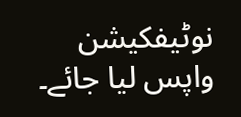نوٹیفکیشن واپس لیا جائے۔